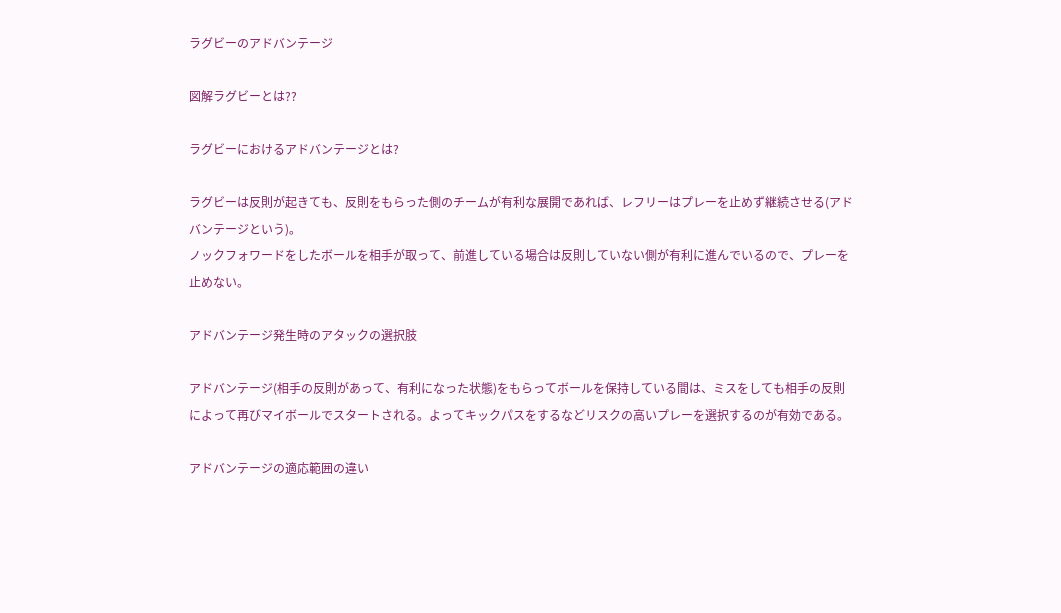ラグビーのアドバンテージ

図解ラグビーとは??

ラグビーにおけるアドバンテージとは?

ラグビーは反則が起きても、反則をもらった側のチームが有利な展開であれば、レフリーはプレーを止めず継続させる(アドバンテージという)。
ノックフォワードをしたボールを相手が取って、前進している場合は反則していない側が有利に進んでいるので、プレーを止めない。

アドバンテージ発生時のアタックの選択肢

アドバンテージ(相手の反則があって、有利になった状態)をもらってボールを保持している間は、ミスをしても相手の反則によって再びマイボールでスタートされる。よってキックパスをするなどリスクの高いプレーを選択するのが有効である。

アドバンテージの適応範囲の違い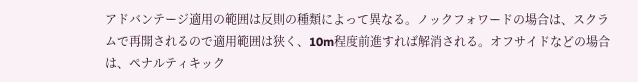アドバンテージ適用の範囲は反則の種類によって異なる。ノックフォワードの場合は、スクラムで再開されるので適用範囲は狭く、10m程度前進すれば解消される。オフサイドなどの場合は、ペナルティキック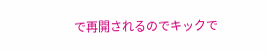で再開されるのでキックで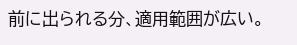前に出られる分、適用範囲が広い。